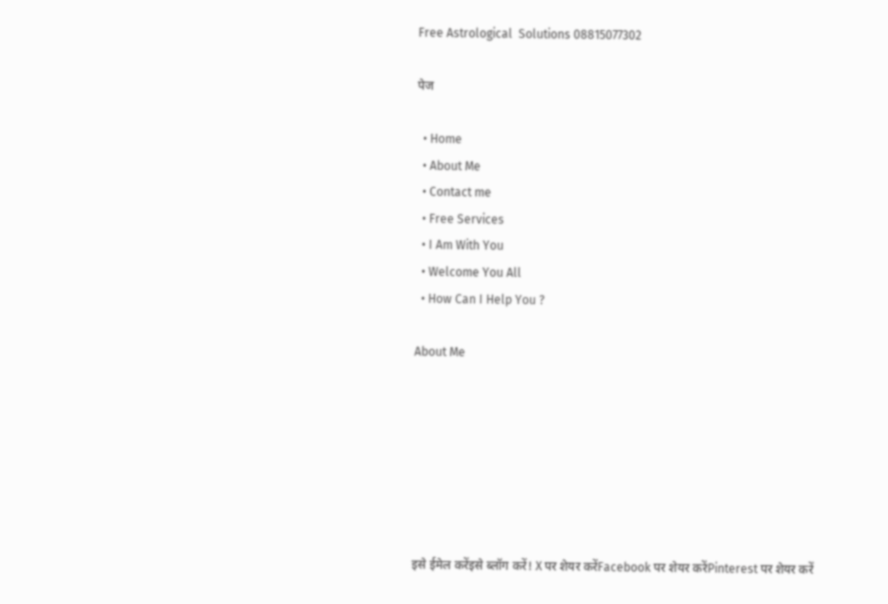Free Astrological  Solutions 08815077302

पेज

  • Home
  • About Me
  • Contact me
  • Free Services
  • I Am With You
  • Welcome You All
  • How Can I Help You ?

About Me







इसे ईमेल करेंइसे ब्लॉग करें! X पर शेयर करेंFacebook पर शेयर करेंPinterest पर शेयर करें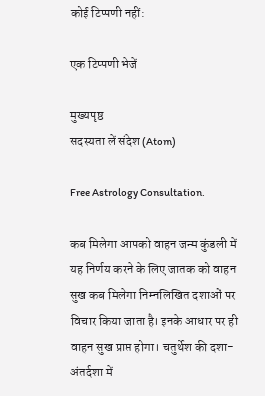कोई टिप्पणी नहीं:

एक टिप्पणी भेजें

मुख्यपृष्ठ
सदस्यता लें संदेश (Atom)

Free Astrology Consultation.

कब मिलेगा आपको वाहन जन्म कुंडली में यह निर्णय करने के लिए जातक को वाहन सुख कब मिलेगा निम्नलिखित दशाओं पर विचार किया जाता है। इनके आधार पर ही वाहन सुख प्राप्त होगा। चतुर्थेश की दशा-अंतर्दशा में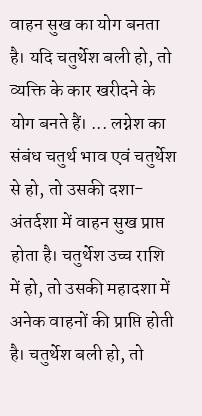वाहन सुख का योग बनता है। यदि चतुर्थेश बली हो, तो व्यक्ति के कार खरीदने के योग बनते हैं। ... लग्नेश का संबंध चतुर्थ भाव एवं चतुर्थेश से हो, तो उसकी दशा-अंतर्दशा में वाहन सुख प्राप्त होता है। चतुर्थेश उच्च राशि में हो, तो उसकी महादशा में अनेक वाहनों की प्राप्ति होती है। चतुर्थेश बली हो, तो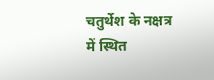चतुर्थेश के नक्षत्र में स्थित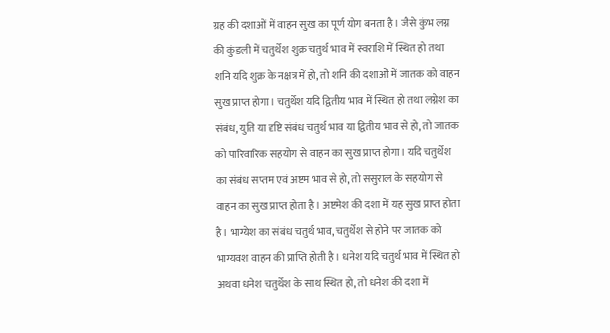ग्रह की दशाओं में वाहन सुख का पूर्ण योग बनता है। जैसे कुंभ लग्न की कुंडली में चतुर्थेश शुक्र चतुर्थ भाव में स्वराशि में स्थित हो तथा शनि यदि शुक्र के नक्षत्र में हो, तो शनि की दशाओं में जातक को वाहन सुख प्राप्त होगा। चतुर्थेश यदि द्वितीय भाव में स्थित हो तथा लग्नेश का संबंध, युति या दृष्टि संबंध चतुर्थ भाव या द्वितीय भाव से हो, तो जातक को पारिवारिक सहयोग से वाहन का सुख प्राप्त होगा। यदि चतुर्थेश का संबंध सप्तम एवं अष्टम भाव से हो, तो ससुराल के सहयोग से वाहन का सुख प्राप्त होता है। अष्टमेश की दशा में यह सुख प्राप्त होता है। भाग्येश का संबंध चतुर्थ भाव, चतुर्थेश से होने पर जातक को भाग्यवश वाहन की प्राप्ति होती है। धनेश यदि चतुर्थ भाव में स्थित हो अथवा धनेश चतुर्थेश के साथ स्थित हो, तो धनेश की दशा में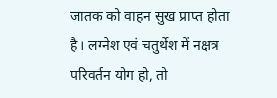जातक को वाहन सुख प्राप्त होता है। लग्नेश एवं चतुर्थेश में नक्षत्र परिवर्तन योग हो, तो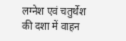लग्नेश एवं चतुर्थेश की दशा में वाहन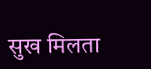सुख मिलता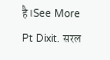है।See More
Pt Dixit. सरल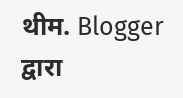थीम. Blogger द्वारा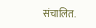संचालित.